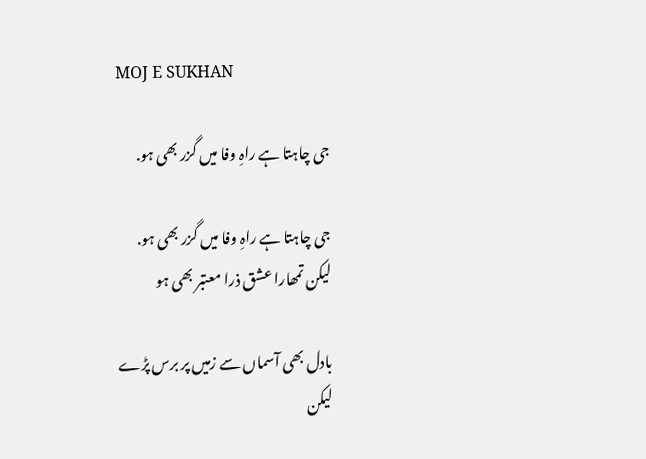MOJ E SUKHAN

جی چاہتا ہے راہِ وفا میں گزر بھی ہو.

جی چاہتا ہے راہِ وفا میں گزر بھی ہو.
لیکن تمھارا عشق ذرا معتبر بھی ہو

بادل بھی آسماں سے زمیں پر برس پڑے
لیکن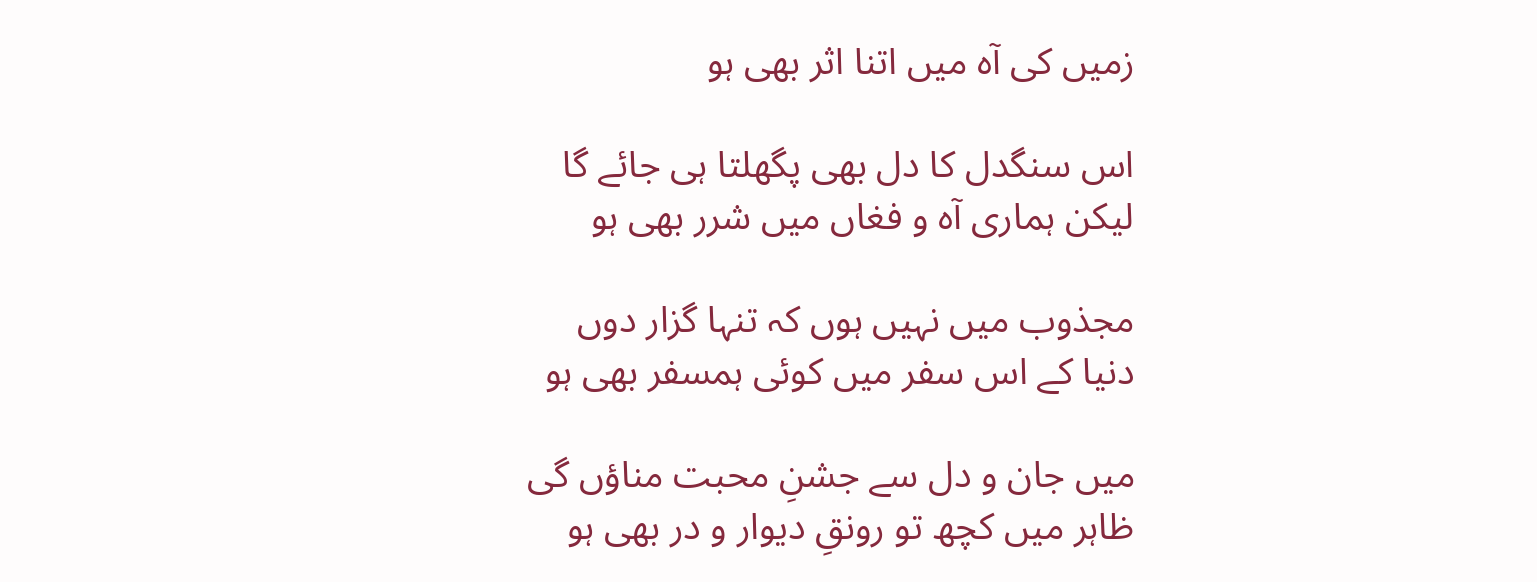زمیں کی آہ میں اتنا اثر بھی ہو

اس سنگدل کا دل بھی پگھلتا ہی جائے گا
لیکن ہماری آہ و فغاں میں شرر بھی ہو

مجذوب میں نہیں ہوں کہ تنہا گزار دوں
دنیا کے اس سفر میں کوئی ہمسفر بھی ہو

میں جان و دل سے جشنِ محبت مناؤں گی
ظاہر میں کچھ تو رونقِ دیوار و در بھی ہو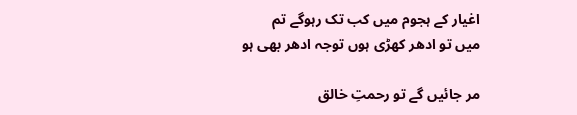اغیار کے ہجوم میں کب تک رہوگے تم
میں تو ادھر کھڑی ہوں توجہ ادھر بھی ہو

مر جائیں گے تو رحمتِ خالق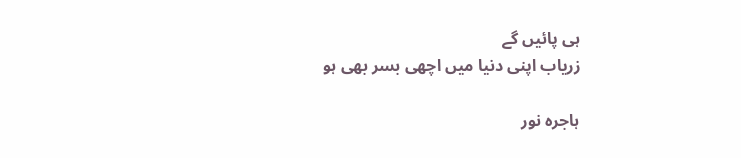ہی پائیں گے
زریاب اپنی دنیا میں اچھی بسر بھی ہو

ہاجرہ نور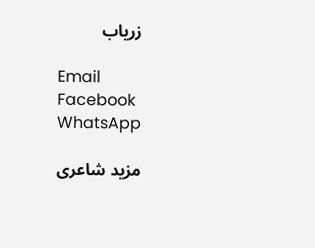زریاب

Email
Facebook
WhatsApp

مزید شاعری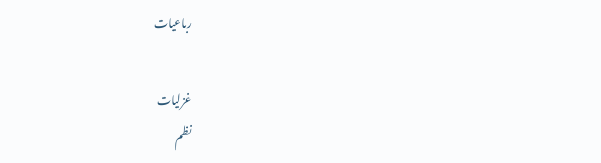رباعیات

غزلیات
نظم